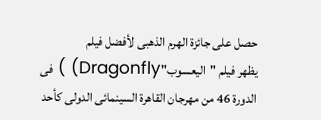حصل على جائزة الهرم الذهبى لأفضل فيلم
يظهر فيلم "اليعسوب"Dragonfly) ) فى الدورة 46 من مهرجان القاهرة السينمائى الدولى كأحد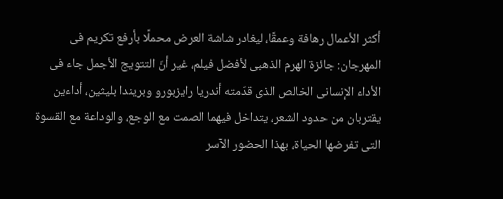أكثر الأعمال رهافة وعمقًا، ليغادر شاشة العرض محملًا بأرفع تكريم فى المهرجان: جائزة الهرم الذهبى لأفضل فيلم، غير أنّ التتويج الأجمل جاء فى الأداء الإنسانى الخالص الذى قدّمته أندريا رايزبورو وبريندا بليثين، أداءين يقتربان من حدود الشعر، يتداخل فيهما الصمت مع الوجع، والوداعة مع القسوة التى تفرضها الحياة، بهذا الحضور الآسر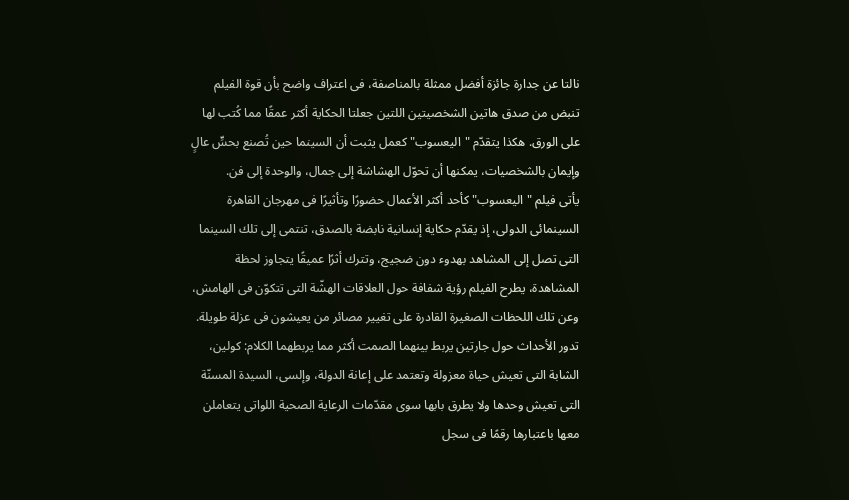نالتا عن جدارة جائزة أفضل ممثلة بالمناصفة، فى اعتراف واضح بأن قوة الفيلم تنبض من صدق هاتين الشخصيتين اللتين جعلتا الحكاية أكثر عمقًا مما كُتب لها على الورق. هكذا يتقدّم "اليعسوب" كعمل يثبت أن السينما حين تُصنع بحسٍّ عالٍ وإيمان بالشخصيات، يمكنها أن تحوّل الهشاشة إلى جمال، والوحدة إلى فن.
يأتى فيلم "اليعسوب" كأحد أكثر الأعمال حضورًا وتأثيرًا فى مهرجان القاهرة السينمائى الدولى، إذ يقدّم حكاية إنسانية نابضة بالصدق، تنتمى إلى تلك السينما التى تصل إلى المشاهد بهدوء دون ضجيج، وتترك أثرًا عميقًا يتجاوز لحظة المشاهدة، يطرح الفيلم رؤية شفافة حول العلاقات الهشّة التى تتكوّن فى الهامش، وعن تلك اللحظات الصغيرة القادرة على تغيير مصائر من يعيشون فى عزلة طويلة.
تدور الأحداث حول جارتين يربط بينهما الصمت أكثر مما يربطهما الكلام: كولين، الشابة التى تعيش حياة معزولة وتعتمد على إعانة الدولة، وإلسى، السيدة المسنّة التى تعيش وحدها ولا يطرق بابها سوى مقدّمات الرعاية الصحية اللواتى يتعاملن معها باعتبارها رقمًا فى سجل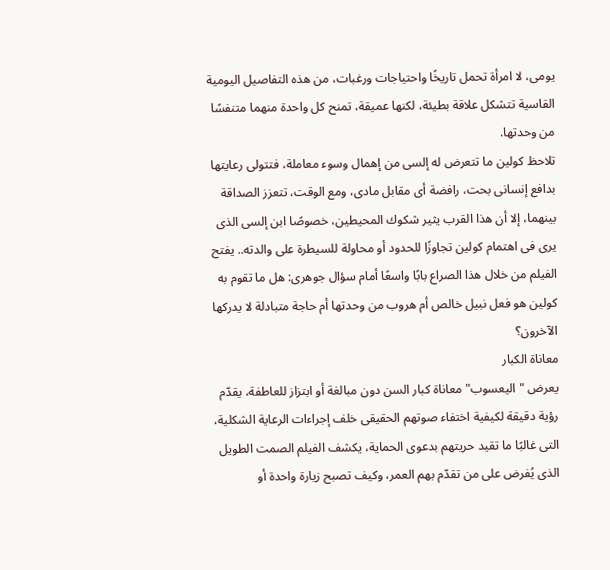يومى، لا امرأة تحمل تاريخًا واحتياجات ورغبات، من هذه التفاصيل اليومية القاسية تتشكل علاقة بطيئة، لكنها عميقة، تمنح كل واحدة منهما متنفسًا من وحدتها.
تلاحظ كولين ما تتعرض له إلسى من إهمال وسوء معاملة، فتتولى رعايتها بدافع إنسانى بحت، رافضة أى مقابل مادى، ومع الوقت، تتعزز الصداقة بينهما، إلا أن هذا القرب يثير شكوك المحيطين، خصوصًا ابن إلسى الذى يرى فى اهتمام كولين تجاوزًا للحدود أو محاولة للسيطرة على والدته.. يفتح الفيلم من خلال هذا الصراع بابًا واسعًا أمام سؤال جوهرى: هل ما تقوم به كولين هو فعل نبيل خالص أم هروب من وحدتها أم حاجة متبادلة لا يدركها الآخرون؟
معاناة الكبار
يعرض "اليعسوب" معاناة كبار السن دون مبالغة أو ابتزاز للعاطفة، يقدّم رؤية دقيقة لكيفية اختفاء صوتهم الحقيقى خلف إجراءات الرعاية الشكلية، التى غالبًا ما تقيد حريتهم بدعوى الحماية، يكشف الفيلم الصمت الطويل الذى يُفرض على من تقدّم بهم العمر، وكيف تصبح زيارة واحدة أو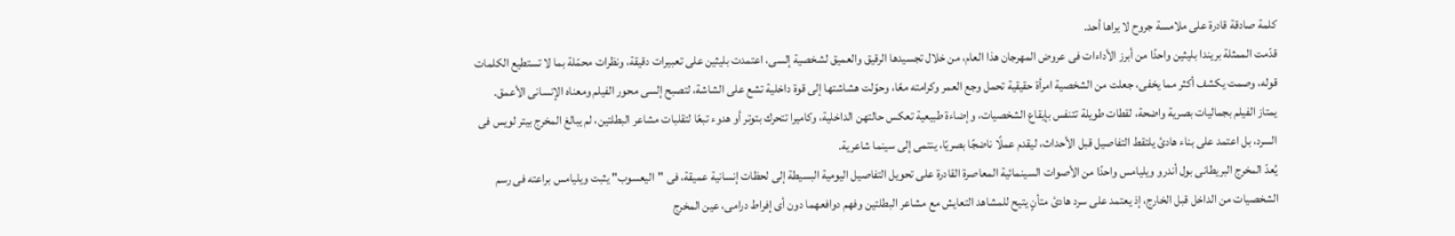كلمة صادقة قادرة على ملامسة جروح لا يراها أحد.
قدّمت الممثلة بريندا بليثين واحدًا من أبرز الأداءات فى عروض المهرجان هذا العام، من خلال تجسيدها الرقيق والعميق لشخصية إلسى، اعتمدت بليثين على تعبيرات دقيقة، ونظرات محمّلة بما لا تستطيع الكلمات قوله، وصمت يكشف أكثر مما يخفى، جعلت من الشخصية امرأة حقيقية تحمل وجع العمر وكرامته معًا، وحوّلت هشاشتها إلى قوة داخلية تشع على الشاشة، لتصبح إلسى محور الفيلم ومعناه الإنسانى الأعمق.
يمتاز الفيلم بجماليات بصرية واضحة، لقطات طويلة تتنفس بإيقاع الشخصيات، وإضاءة طبيعية تعكس حالتهن الداخلية، وكاميرا تتحرك بتوتر أو هدوء تبعًا لتقلبات مشاعر البطلتين، لم يبالغ المخرج بيتر لويس فى السرد، بل اعتمد على بناء هادئ يلتقط التفاصيل قبل الأحداث، ليقدم عملًا ناضجًا بصريًا، ينتمى إلى سينما شاعرية.
يُعدّ المخرج البريطانى بول أندرو ويليامس واحدًا من الأصوات السينمائية المعاصرة القادرة على تحويل التفاصيل اليومية البسيطة إلى لحظات إنسانية عميقة، فى "اليعسوب" يثبت ويليامس براعته فى رسم الشخصيات من الداخل قبل الخارج، إذ يعتمد على سرد هادئ متأنٍ يتيح للمشاهد التعايش مع مشاعر البطلتين وفهم دوافعهما دون أى إفراط درامى، عين المخرج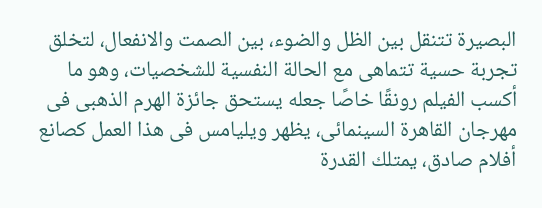البصيرة تتنقل بين الظل والضوء، بين الصمت والانفعال، لتخلق تجربة حسية تتماهى مع الحالة النفسية للشخصيات، وهو ما أكسب الفيلم رونقًا خاصًا جعله يستحق جائزة الهرم الذهبى فى مهرجان القاهرة السينمائى، يظهر ويليامس فى هذا العمل كصانع أفلام صادق، يمتلك القدرة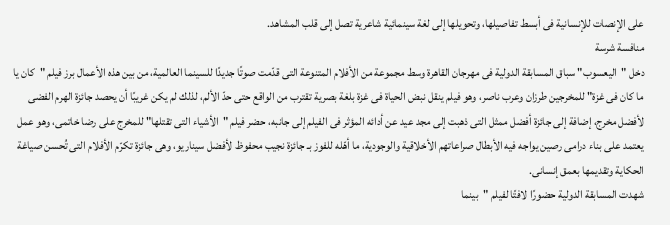على الإنصات للإنسانية فى أبسط تفاصيلها، وتحويلها إلى لغة سينمائية شاعرية تصل إلى قلب المشاهد.
منافسة شرسة
دخل "اليعسوب" سباق المسابقة الدولية فى مهرجان القاهرة وسط مجموعة من الأفلام المتنوعة التى قدّمت صوتًا جديدًا للسينما العالمية، من بين هذه الأعمال برز فيلم "كان يا ما كان فى غزة" للمخرجين طرزان وعرب ناصر، وهو فيلم ينقل نبض الحياة فى غزة بلغة بصرية تقترب من الواقع حتى حدّ الألم، لذلك لم يكن غريبًا أن يحصد جائزة الهرم الفضى لأفضل مخرج، إضافة إلى جائزة أفضل ممثل التى ذهبت إلى مجد عيد عن أدائه المؤثر فى الفيلم إلى جانبه، حضر فيلم "الأشياء التى تقتلها" للمخرج على رضا خاتمى، وهو عمل يعتمد على بناء درامى رصين يواجه فيه الأبطال صراعاتهم الأخلاقية والوجودية، ما أهّله للفوز بـ جائزة نجيب محفوظ لأفضل سيناريو، وهى جائزة تكرّم الأفلام التى تُحسن صياغة الحكاية وتقديمها بعمق إنسانى.
شهدت المسابقة الدولية حضورًا لافتًا لفيلم "بينما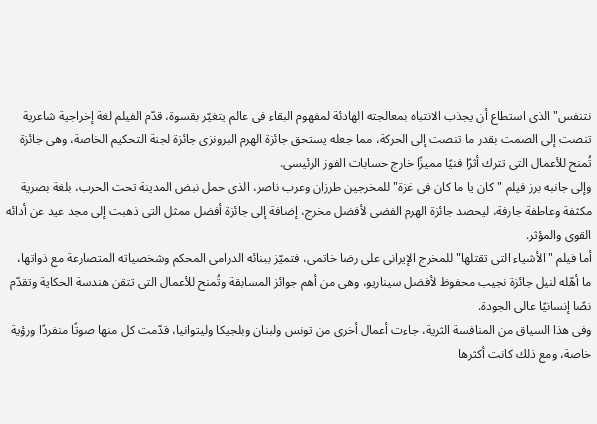نتنفس" الذى استطاع أن يجذب الانتباه بمعالجته الهادئة لمفهوم البقاء فى عالم يتغيّر بقسوة، قدّم الفيلم لغة إخراجية شاعرية تنصت إلى الصمت بقدر ما تنصت إلى الحركة، مما جعله يستحق جائزة الهرم البرونزى جائزة لجنة التحكيم الخاصة، وهى جائزة تُمنح للأعمال التى تترك أثرًا فنيًا مميزًا خارج حسابات الفوز الرئيسى.
وإلى جانبه برز فيلم "كان يا ما كان فى غزة" للمخرجين طرزان وعرب ناصر، الذى حمل نبض المدينة تحت الحرب، بلغة بصرية مكثفة وعاطفة جارفة، ليحصد جائزة الهرم الفضى لأفضل مخرج، إضافة إلى جائزة أفضل ممثل التى ذهبت إلى مجد عيد عن أدائه القوى والمؤثر.
أما فيلم "الأشياء التى تقتلها" للمخرج الإيرانى على رضا خاتمى، فتميّز ببنائه الدرامى المحكم وشخصياته المتصارعة مع ذواتها، ما أهّله لنيل جائزة نجيب محفوظ لأفضل سيناريو، وهى من أهم جوائز المسابقة وتُمنح للأعمال التى تتقن هندسة الحكاية وتقدّم نصًا إنسانيًا عالى الجودة.
وفى هذا السياق من المنافسة الثرية، جاءت أعمال أخرى من تونس ولبنان وبلجيكا وليتوانيا، قدّمت كل منها صوتًا منفردًا ورؤية خاصة، ومع ذلك كانت أكثرها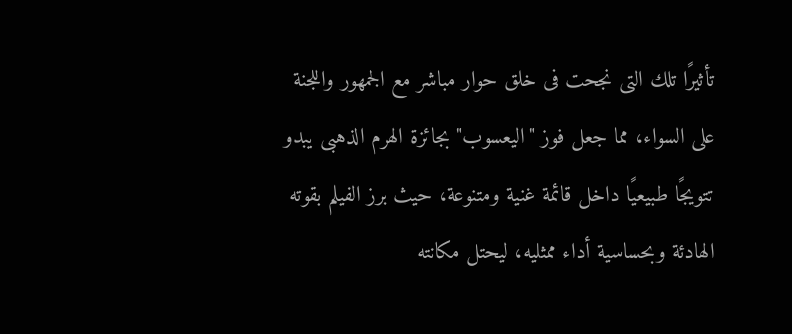تأثيرًا تلك التى نجحت فى خلق حوار مباشر مع الجمهور واللجنة على السواء، مما جعل فوز "اليعسوب" بجائزة الهرم الذهبى يبدو تتويجًا طبيعيًا داخل قائمة غنية ومتنوعة، حيث برز الفيلم بقوته الهادئة وبحساسية أداء ممثليه، ليحتل مكانته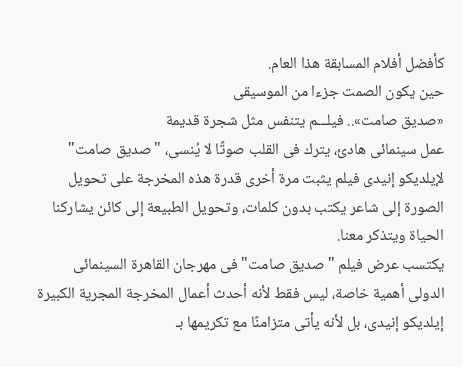كأفضل أفلام المسابقة هذا العام.
حين يكون الصمت جزءا من الموسيقى
«صديق صامت».. فيلـــم يتنفس مثل شجرة قديمة
عمل سينمائى هادئ، يترك فى القلب صوتًا لا يُنسى، "صديق صامت" لإيلديكو إنيدى فيلم يثبت مرة أخرى قدرة هذه المخرجة على تحويل الصورة إلى شاعر يكتب بدون كلمات، وتحويل الطبيعة إلى كائن يشاركنا الحياة ويتذكر معنا.
يكتسب عرض فيلم "صديق صامت" فى مهرجان القاهرة السينمائى الدولى أهمية خاصة، ليس فقط لأنه أحدث أعمال المخرجة المجرية الكبيرة إيلديكو إنيدى، بل لأنه يأتى متزامنًا مع تكريمها بـ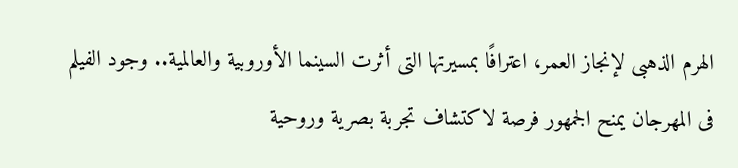الهرم الذهبى لإنجاز العمر، اعترافًا بمسيرتها التى أثرت السينما الأوروبية والعالمية.. وجود الفيلم فى المهرجان يمنح الجمهور فرصة لاكتشاف تجربة بصرية وروحية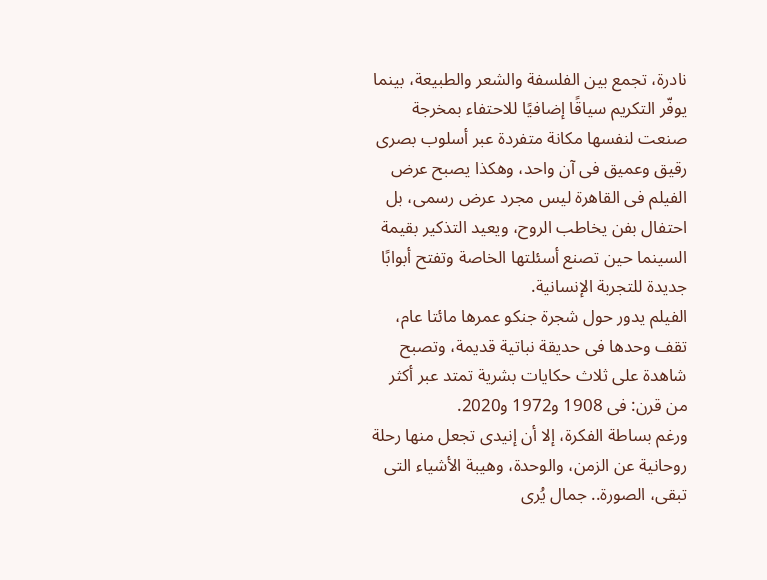نادرة، تجمع بين الفلسفة والشعر والطبيعة، بينما يوفّر التكريم سياقًا إضافيًا للاحتفاء بمخرجة صنعت لنفسها مكانة متفردة عبر أسلوب بصرى رقيق وعميق فى آن واحد، وهكذا يصبح عرض الفيلم فى القاهرة ليس مجرد عرض رسمى، بل احتفال بفن يخاطب الروح، ويعيد التذكير بقيمة السينما حين تصنع أسئلتها الخاصة وتفتح أبوابًا جديدة للتجربة الإنسانية.
الفيلم يدور حول شجرة جنكو عمرها مائتا عام، تقف وحدها فى حديقة نباتية قديمة، وتصبح شاهدة على ثلاث حكايات بشرية تمتد عبر أكثر من قرن: فى 1908 و1972 و2020.
ورغم بساطة الفكرة، إلا أن إنيدى تجعل منها رحلة روحانية عن الزمن، والوحدة، وهيبة الأشياء التى تبقى، الصورة.. جمال يُرى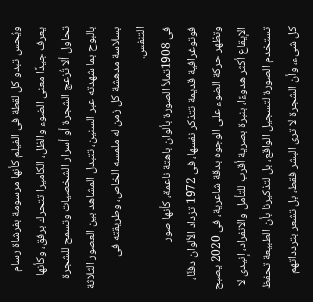ويُحس تبدو كل لقطة فى الفيلم كأنها مرسومة بفرشاة رسام يعرف جيدًا معنى الضوء والظل، الكاميرا تتحرك برفق، وكأنها تحاول ألا تُزعج الشجرة أو أسرار الشخصيات وتسمح للشجرة بالبوح بما شهدته عبر السنين، تتبدل المشاهد بين العصور الثلاثة بسلاسة مدهشة كل زمن له ملمسه الخاص، وطريقته فى التنفس.
فى 1908تملأ الصورة بألوان باهتة ناعمة، كأنها صور فوتوغرافية قديمة تتذكر نفسها، فى 1972 تزداد الألوان دفئًا، وتظهر حركة الضوء على الوجوه بدقة شاعرية، فى 2020 يصبح الإيقاع أكثر هدوءًا، بنبرة بصرية أقرب للتأمل والانفراد، إنيدى لا تستخدم الصورة لتسجيل الواقع، بل لتذكيرنا بأن الطبيعة تحفظ كل شىء، وأن الشجرة لا ترى البشر فقط، بل تشعر بتردداتهم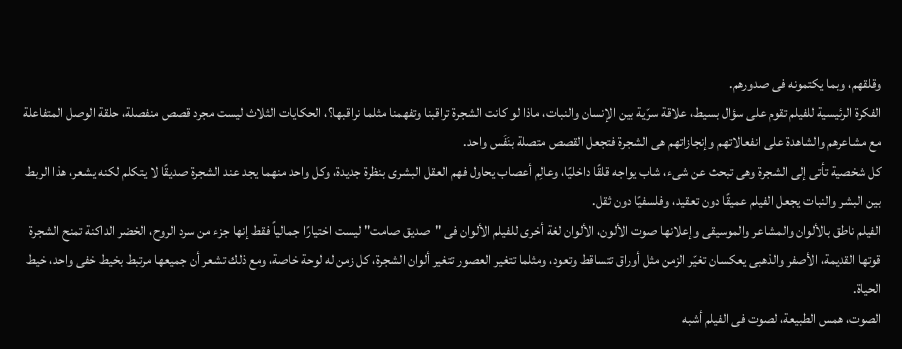وقلقهم، وبما يكتمونه فى صدورهم.
الفكرة الرئيسية للفيلم تقوم على سؤال بسيط، علاقة سرّية بين الإنسان والنبات، ماذا لو كانت الشجرة تراقبنا وتفهمنا مثلما نراقبها؟، الحكايات الثلاث ليست مجرد قصص منفصلة، حلقة الوصل المتفاعلة مع مشاعرهم والشاهدة على انفعالاتهم وإنجازاتهم هى الشجرة فتجعل القصص متصلة بنَفَس واحد.
كل شخصية تأتى إلى الشجرة وهى تبحث عن شىء، شاب يواجه قلقًا داخليًا، وعالِم أعصاب يحاول فهم العقل البشرى بنظرة جديدة، وكل واحد منهما يجد عند الشجرة صديقًا لا يتكلم لكنه يشعر، هذا الربط بين البشر والنبات يجعل الفيلم عميقًا دون تعقيد، وفلسفيًا دون ثقل.
الفيلم ناطق بالألوان والمشاعر والموسيقى وإعلانها صوت الألون، الألوان لغة أخرى للفيلم الألوان فى "صديق صامت" ليست اختيارًا جمالياً فقط إنها جزء من سرد الروح، الخضر الداكنة تمنح الشجرة قوتها القديمة، الأصفر والذهبى يعكسان تغيّر الزمن مثل أوراق تتساقط وتعود، ومثلما تتغير العصور تتغير ألوان الشجرة، كل زمن له لوحة خاصة، ومع ذلك تشعر أن جميعها مرتبط بخيط خفى واحد، خيط الحياة.
الصوت، همس الطبيعة، لصوت فى الفيلم أشبه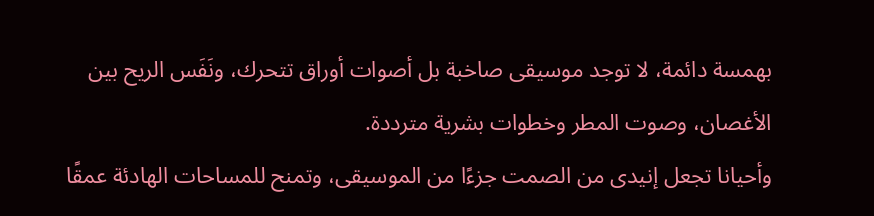بهمسة دائمة، لا توجد موسيقى صاخبة بل أصوات أوراق تتحرك، ونَفَس الريح بين الأغصان، وصوت المطر وخطوات بشرية مترددة.
وأحيانا تجعل إنيدى من الصمت جزءًا من الموسيقى، وتمنح للمساحات الهادئة عمقًا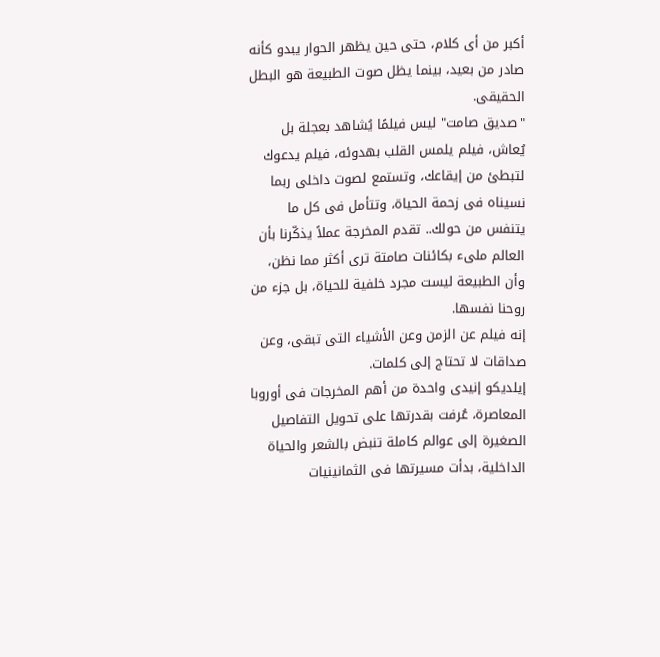أكبر من أى كلام، حتى حين يظهر الحوار يبدو كأنه صادر من بعيد، بينما يظل صوت الطبيعة هو البطل الحقيقى.
"صديق صامت" ليس فيلمًا يُشاهد بعجلة بل يُعاش، فيلم يلمس القلب بهدوئه، فيلم يدعوك لتبطئ من إيقاعك، وتستمع لصوت داخلى ربما نسيناه فى زحمة الحياة، وتتأمل فى كل ما يتنفس من حولك.. تقدم المخرجة عملاً يذكّرنا بأن العالم ملىء بكائنات صامتة ترى أكثر مما نظن، وأن الطبيعة ليست مجرد خلفية للحياة، بل جزء من روحنا نفسها.
إنه فيلم عن الزمن وعن الأشياء التى تبقى، وعن صداقات لا تحتاج إلى كلمات.
إيلديكو إنيدى واحدة من أهم المخرجات فى أوروبا المعاصرة، عُرفت بقدرتها على تحويل التفاصيل الصغيرة إلى عوالم كاملة تنبض بالشعر والحياة الداخلية، بدأت مسيرتها فى الثمانينيات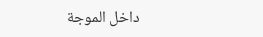داخل الموجة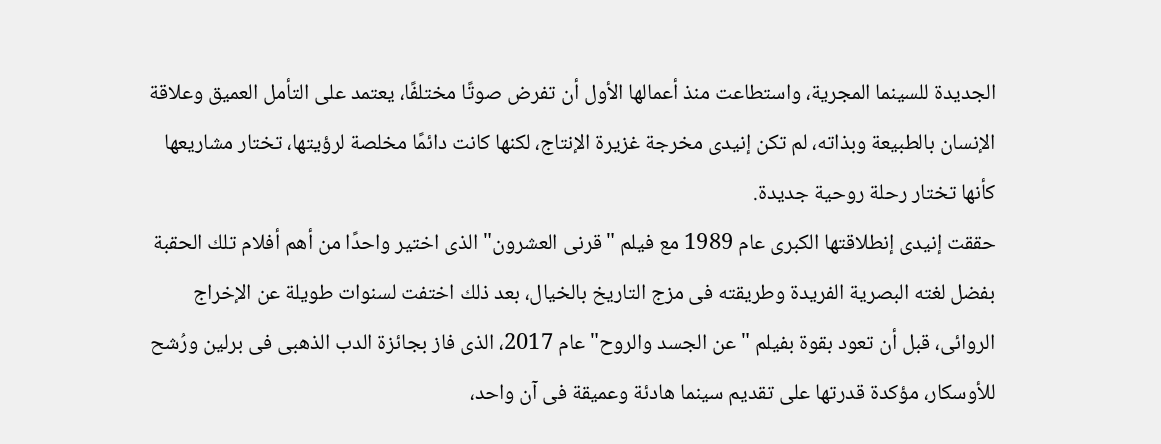الجديدة للسينما المجرية، واستطاعت منذ أعمالها الأول أن تفرض صوتًا مختلفًا، يعتمد على التأمل العميق وعلاقة الإنسان بالطبيعة وبذاته، لم تكن إنيدى مخرجة غزيرة الإنتاج، لكنها كانت دائمًا مخلصة لرؤيتها، تختار مشاريعها كأنها تختار رحلة روحية جديدة.
حققت إنيدى إنطلاقتها الكبرى عام 1989 مع فيلم "قرنى العشرون" الذى اختير واحدًا من أهم أفلام تلك الحقبة بفضل لغته البصرية الفريدة وطريقته فى مزج التاريخ بالخيال، بعد ذلك اختفت لسنوات طويلة عن الإخراج الروائى، قبل أن تعود بقوة بفيلم "عن الجسد والروح" عام 2017، الذى فاز بجائزة الدب الذهبى فى برلين ورُشح للأوسكار، مؤكدة قدرتها على تقديم سينما هادئة وعميقة فى آن واحد،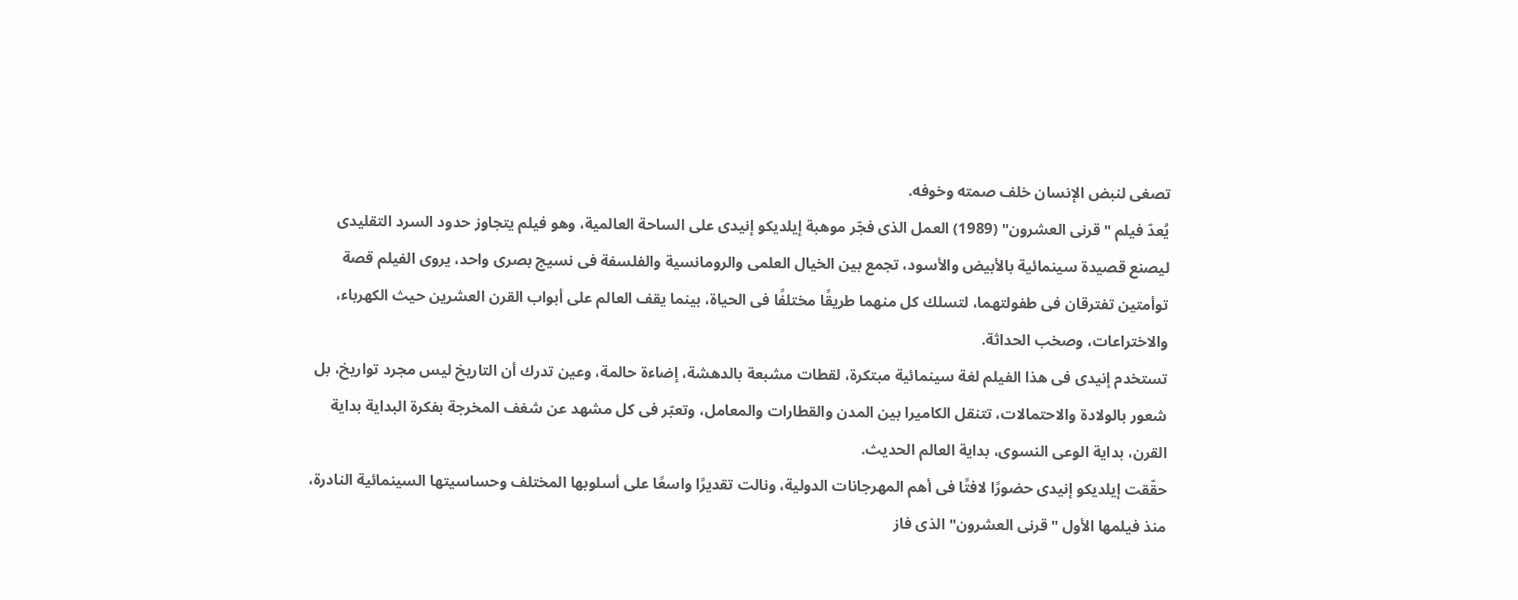تصغى لنبض الإنسان خلف صمته وخوفه.
يُعدّ فيلم "قرنى العشرون" (1989) العمل الذى فجّر موهبة إيلديكو إنيدى على الساحة العالمية، وهو فيلم يتجاوز حدود السرد التقليدى ليصنع قصيدة سينمائية بالأبيض والأسود، تجمع بين الخيال العلمى والرومانسية والفلسفة فى نسيج بصرى واحد، يروى الفيلم قصة توأمتين تفترقان فى طفولتهما، لتسلك كل منهما طريقًا مختلفًا فى الحياة، بينما يقف العالم على أبواب القرن العشرين حيث الكهرباء، والاختراعات، وصخب الحداثة.
تستخدم إنيدى فى هذا الفيلم لغة سينمائية مبتكرة، لقطات مشبعة بالدهشة، إضاءة حالمة، وعين تدرك أن التاريخ ليس مجرد تواريخ، بل شعور بالولادة والاحتمالات، تتنقل الكاميرا بين المدن والقطارات والمعامل، وتعبّر فى كل مشهد عن شغف المخرجة بفكرة البداية بداية القرن، بداية الوعى النسوى، بداية العالم الحديث.
حقّقت إيلديكو إنيدى حضورًا لافتًا فى أهم المهرجانات الدولية، ونالت تقديرًا واسعًا على أسلوبها المختلف وحساسيتها السينمائية النادرة، منذ فيلمها الأول "قرنى العشرون" الذى فاز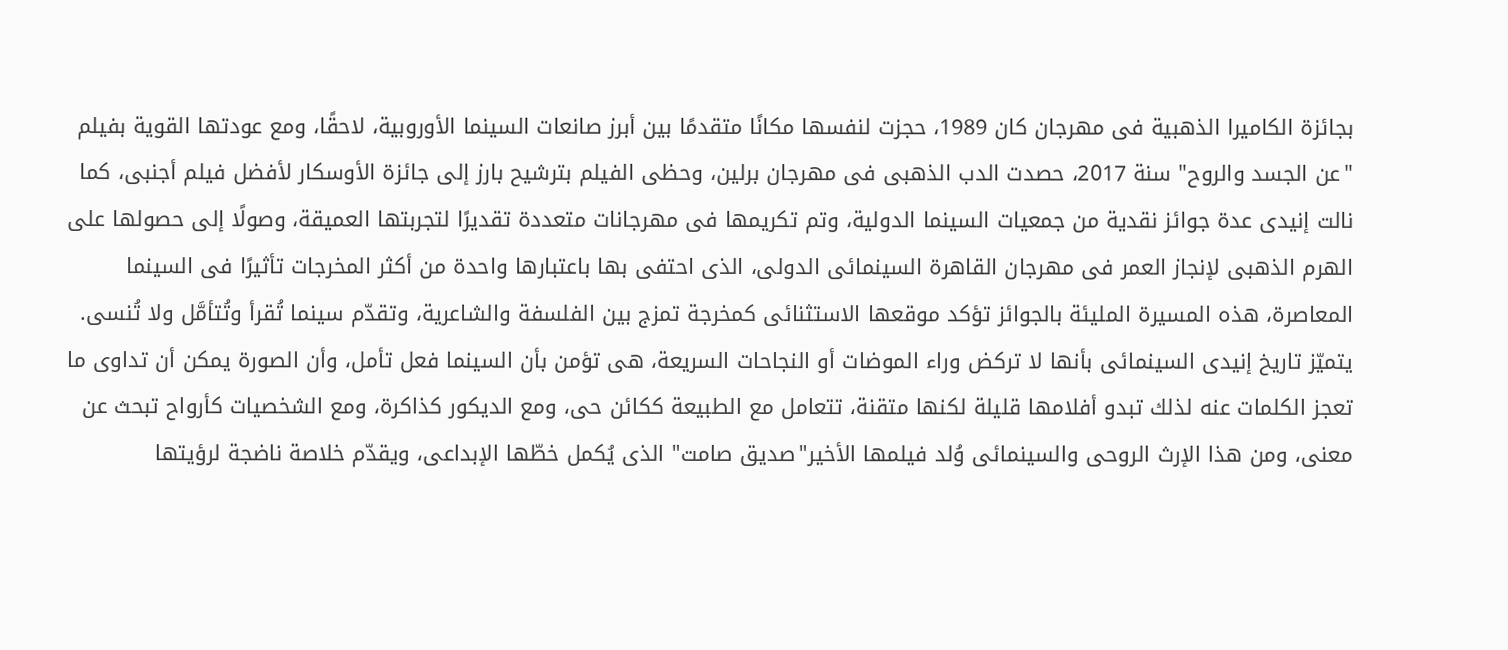بجائزة الكاميرا الذهبية فى مهرجان كان 1989، حجزت لنفسها مكانًا متقدمًا بين أبرز صانعات السينما الأوروبية، لاحقًا، ومع عودتها القوية بفيلم "عن الجسد والروح" سنة 2017، حصدت الدب الذهبى فى مهرجان برلين، وحظى الفيلم بترشيح بارز إلى جائزة الأوسكار لأفضل فيلم أجنبى، كما نالت إنيدى عدة جوائز نقدية من جمعيات السينما الدولية، وتم تكريمها فى مهرجانات متعددة تقديرًا لتجربتها العميقة، وصولًا إلى حصولها على الهرم الذهبى لإنجاز العمر فى مهرجان القاهرة السينمائى الدولى، الذى احتفى بها باعتبارها واحدة من أكثر المخرجات تأثيرًا فى السينما المعاصرة، هذه المسيرة المليئة بالجوائز تؤكد موقعها الاستثنائى كمخرجة تمزج بين الفلسفة والشاعرية، وتقدّم سينما تُقرأ وتُتأمَّل ولا تُنسى.
يتميّز تاريخ إنيدى السينمائى بأنها لا تركض وراء الموضات أو النجاحات السريعة، هى تؤمن بأن السينما فعل تأمل، وأن الصورة يمكن أن تداوى ما تعجز الكلمات عنه لذلك تبدو أفلامها قليلة لكنها متقنة، تتعامل مع الطبيعة ككائن حى، ومع الديكور كذاكرة، ومع الشخصيات كأرواح تبحث عن معنى، ومن هذا الإرث الروحى والسينمائى وُلد فيلمها الأخير"صديق صامت" الذى يُكمل خطّها الإبداعى، ويقدّم خلاصة ناضجة لرؤيتها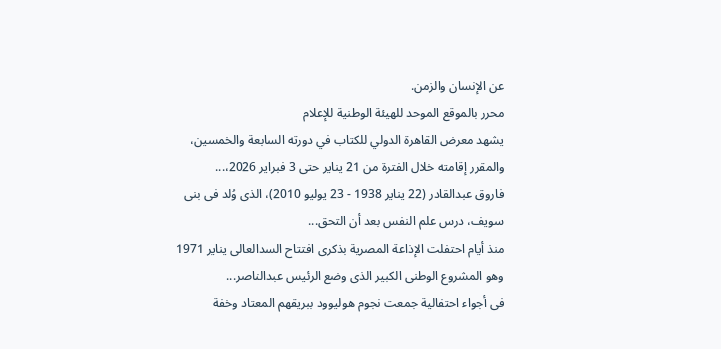عن الإنسان والزمن.
محرر بالموقع الموحد للهيئة الوطنية للإعلام
يشهد معرض القاهرة الدولي للكتاب في دورته السابعة والخمسين، والمقرر إقامته خلال الفترة من 21 يناير حتى 3 فبراير 2026،...
فاروق عبدالقادر (22 يناير 1938 - 23 يوليو 2010)، الذى وُلد فى بنى سويف، درس علم النفس بعد أن التحق...
منذ أيام احتفلت الإذاعة المصرية بذكرى افتتاح السدالعالى يناير 1971 وهو المشروع الوطنى الكبير الذى وضع الرئيس عبدالناصر...
فى أجواء احتفالية جمعت نجوم هوليوود ببريقهم المعتاد وخفة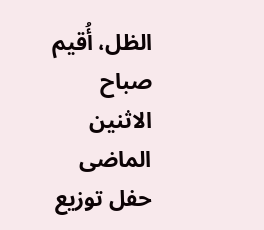الظل، أُقيم صباح الاثنين الماضى حفل توزيع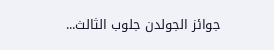جوائز الجولدن جلوب الثالث...